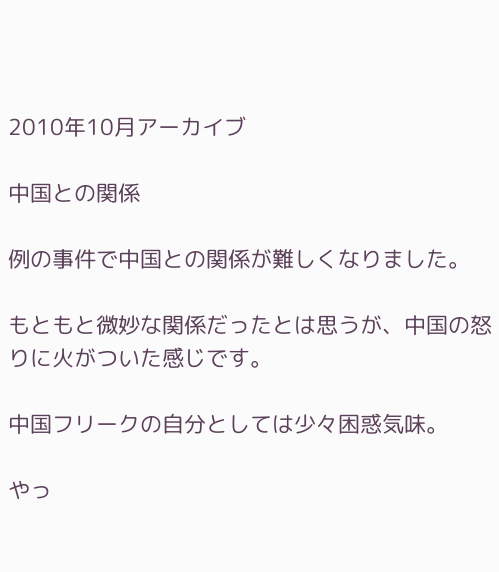2010年10月アーカイブ

中国との関係

例の事件で中国との関係が難しくなりました。

もともと微妙な関係だったとは思うが、中国の怒りに火がついた感じです。

中国フリークの自分としては少々困惑気味。

やっ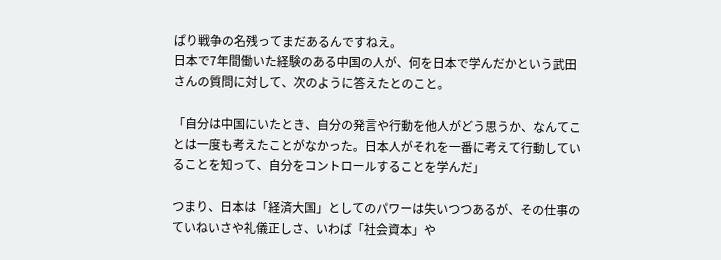ぱり戦争の名残ってまだあるんですねえ。
日本で7年間働いた経験のある中国の人が、何を日本で学んだかという武田さんの質問に対して、次のように答えたとのこと。

「自分は中国にいたとき、自分の発言や行動を他人がどう思うか、なんてことは一度も考えたことがなかった。日本人がそれを一番に考えて行動していることを知って、自分をコントロールすることを学んだ」

つまり、日本は「経済大国」としてのパワーは失いつつあるが、その仕事のていねいさや礼儀正しさ、いわば「社会資本」や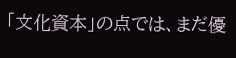「文化資本」の点では、まだ優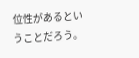位性があるということだろう。